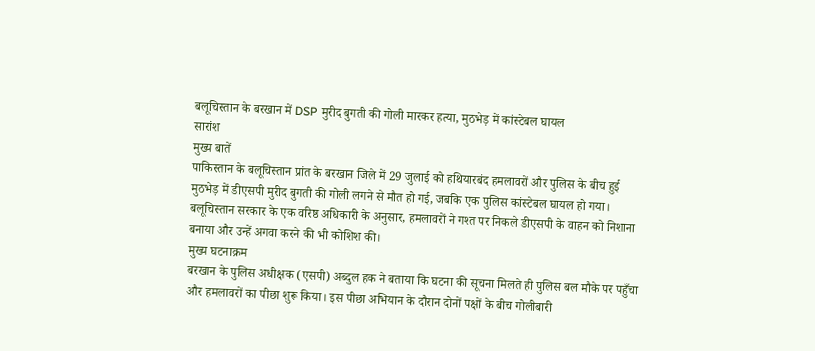बलूचिस्तान के बरखान में DSP मुरीद बुगती की गोली मारकर हत्या, मुठभेड़ में कांस्टेबल घायल
सारांश
मुख्य बातें
पाकिस्तान के बलूचिस्तान प्रांत के बरखान जिले में 29 जुलाई को हथियारबंद हमलावरों और पुलिस के बीच हुई मुठभेड़ में डीएसपी मुरीद बुगती की गोली लगने से मौत हो गई, जबकि एक पुलिस कांस्टेबल घायल हो गया। बलूचिस्तान सरकार के एक वरिष्ठ अधिकारी के अनुसार, हमलावरों ने गश्त पर निकले डीएसपी के वाहन को निशाना बनाया और उन्हें अगवा करने की भी कोशिश की।
मुख्य घटनाक्रम
बरखान के पुलिस अधीक्षक (एसपी) अब्दुल हक ने बताया कि घटना की सूचना मिलते ही पुलिस बल मौके पर पहुँचा और हमलावरों का पीछा शुरू किया। इस पीछा अभियान के दौरान दोनों पक्षों के बीच गोलीबारी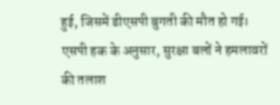हुई, जिसमें डीएसपी बुगती की मौत हो गई। एसपी हक के अनुसार, सुरक्षा बलों ने हमलावरों की तलाश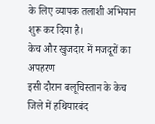के लिए व्यापक तलाशी अभियान शुरू कर दिया है।
केच और खुजदार में मजदूरों का अपहरण
इसी दौरान बलूचिस्तान के केच जिले में हथियारबंद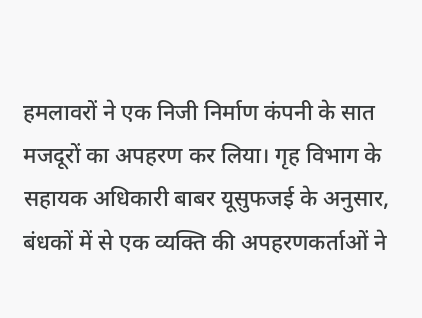हमलावरों ने एक निजी निर्माण कंपनी के सात मजदूरों का अपहरण कर लिया। गृह विभाग के सहायक अधिकारी बाबर यूसुफजई के अनुसार, बंधकों में से एक व्यक्ति की अपहरणकर्ताओं ने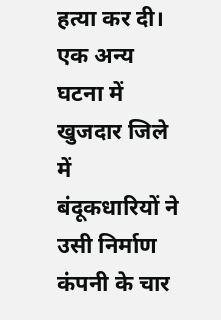हत्या कर दी। एक अन्य घटना में खुजदार जिले में बंदूकधारियों ने उसी निर्माण कंपनी के चार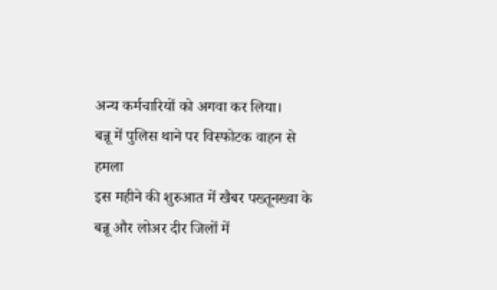अन्य कर्मचारियों को अगवा कर लिया।
बन्नू में पुलिस थाने पर विस्फोटक वाहन से हमला
इस महीने की शुरुआत में खैबर पख्तूनख्वा के बन्नू और लोअर दीर जिलों में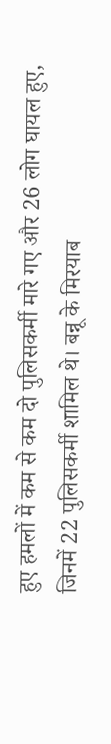हुए हमलों में कम से कम दो पुलिसकर्मी मारे गए और 26 लोग घायल हुए, जिनमें 22 पुलिसकर्मी शामिल थे। बन्नू के मिरयाब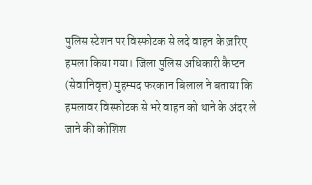पुलिस स्टेशन पर विस्फोटक से लदे वाहन के ज़रिए हमला किया गया। जिला पुलिस अधिकारी कैप्टन (सेवानिवृत्त) मुहम्मद फरकान बिलाल ने बताया कि हमलावर विस्फोटक से भरे वाहन को थाने के अंदर ले जाने की कोशिश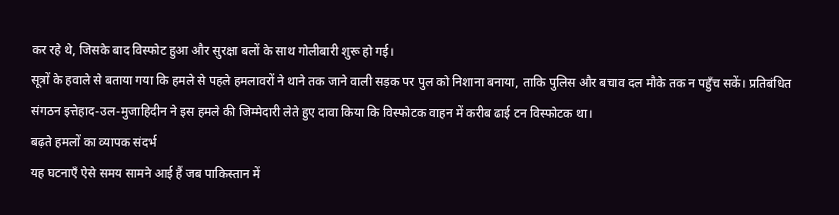कर रहे थे, जिसके बाद विस्फोट हुआ और सुरक्षा बलों के साथ गोलीबारी शुरू हो गई।
सूत्रों के हवाले से बताया गया कि हमले से पहले हमलावरों ने थाने तक जाने वाली सड़क पर पुल को निशाना बनाया, ताकि पुलिस और बचाव दल मौके तक न पहुँच सकें। प्रतिबंधित संगठन इत्तेहाद-उल-मुजाहिदीन ने इस हमले की जिम्मेदारी लेते हुए दावा किया कि विस्फोटक वाहन में करीब ढाई टन विस्फोटक था।
बढ़ते हमलों का व्यापक संदर्भ
यह घटनाएँ ऐसे समय सामने आई हैं जब पाकिस्तान में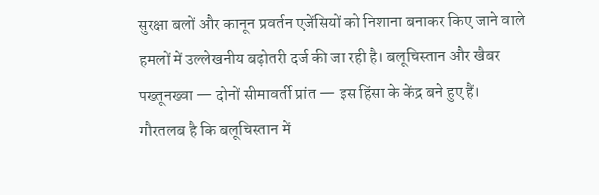सुरक्षा बलों और कानून प्रवर्तन एजेंसियों को निशाना बनाकर किए जाने वाले हमलों में उल्लेखनीय बढ़ोतरी दर्ज की जा रही है। बलूचिस्तान और खैबर पख्तूनख्वा — दोनों सीमावर्ती प्रांत — इस हिंसा के केंद्र बने हुए हैं। गौरतलब है कि बलूचिस्तान में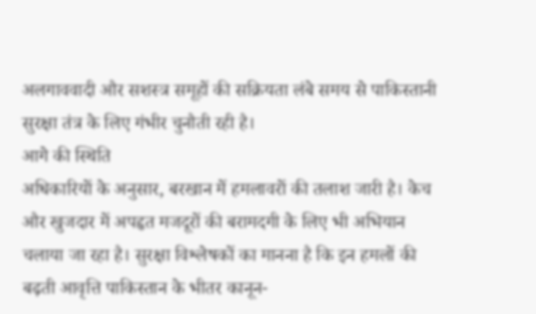अलगाववादी और सशस्त्र समूहों की सक्रियता लंबे समय से पाकिस्तानी सुरक्षा तंत्र के लिए गंभीर चुनौती रही है।
आगे की स्थिति
अधिकारियों के अनुसार, बरखान में हमलावरों की तलाश जारी है। केच और खुजदार में अपहृत मजदूरों की बरामदगी के लिए भी अभियान चलाया जा रहा है। सुरक्षा विश्लेषकों का मानना है कि इन हमलों की बढ़ती आवृत्ति पाकिस्तान के भीतर कानून-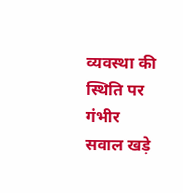व्यवस्था की स्थिति पर गंभीर सवाल खड़े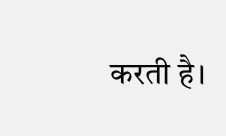करती है।